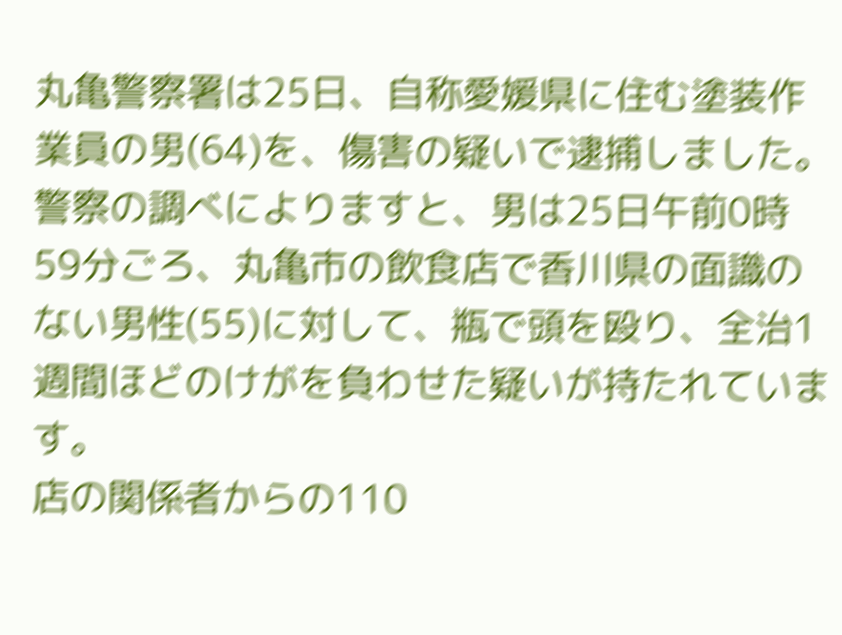丸亀警察署は25日、自称愛媛県に住む塗装作業員の男(64)を、傷害の疑いで逮捕しました。
警察の調べによりますと、男は25日午前0時59分ごろ、丸亀市の飲食店で香川県の面識のない男性(55)に対して、瓶で頭を殴り、全治1週間ほどのけがを負わせた疑いが持たれています。
店の関係者からの110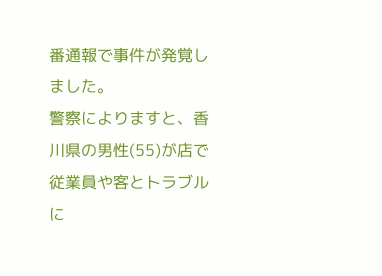番通報で事件が発覚しました。
警察によりますと、香川県の男性(55)が店で従業員や客とトラブルに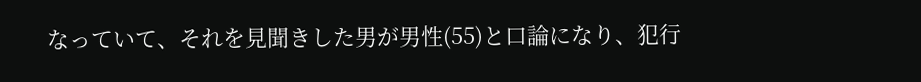なっていて、それを見聞きした男が男性(55)と口論になり、犯行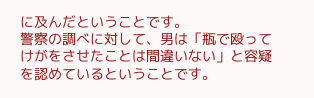に及んだということです。
警察の調べに対して、男は「瓶で殴ってけがをさせたことは間違いない」と容疑を認めているということです。